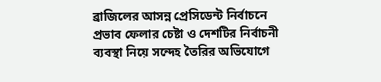ব্রাজিলের আসন্ন প্রেসিডেন্ট নির্বাচনে প্রভাব ফেলার চেষ্টা ও দেশটির নির্বাচনী ব্যবস্থা নিয়ে সন্দেহ তৈরির অভিযোগে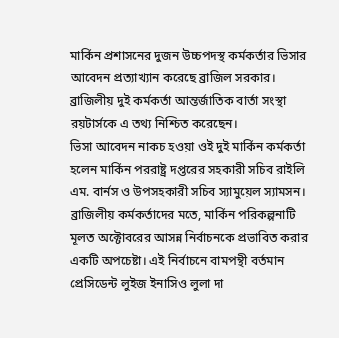মার্কিন প্রশাসনের দুজন উচ্চপদস্থ কর্মকর্তার ভিসার আবেদন প্রত্যাখ্যান করেছে ব্রাজিল সরকার। ব্রাজিলীয় দুই কর্মকর্তা আন্তর্জাতিক বার্তা সংস্থা রয়টার্সকে এ তথ্য নিশ্চিত করেছেন।
ভিসা আবেদন নাকচ হওয়া ওই দুই মার্কিন কর্মকর্তা হলেন মার্কিন পররাষ্ট্র দপ্তরের সহকারী সচিব রাইলি এম. বার্নস ও উপসহকারী সচিব স্যামুয়েল স্যামসন। ব্রাজিলীয় কর্মকর্তাদের মতে, মার্কিন পরিকল্পনাটি মূলত অক্টোবরের আসন্ন নির্বাচনকে প্রভাবিত করার একটি অপচেষ্টা। এই নির্বাচনে বামপন্থী বর্তমান প্রেসিডেন্ট লুইজ ইনাসিও লুলা দা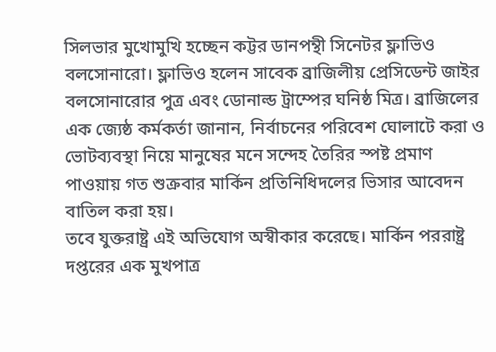সিলভার মুখোমুখি হচ্ছেন কট্টর ডানপন্থী সিনেটর ফ্লাভিও বলসোনারো। ফ্লাভিও হলেন সাবেক ব্রাজিলীয় প্রেসিডেন্ট জাইর বলসোনারোর পুত্র এবং ডোনাল্ড ট্রাম্পের ঘনিষ্ঠ মিত্র। ব্রাজিলের এক জ্যেষ্ঠ কর্মকর্তা জানান, নির্বাচনের পরিবেশ ঘোলাটে করা ও ভোটব্যবস্থা নিয়ে মানুষের মনে সন্দেহ তৈরির স্পষ্ট প্রমাণ পাওয়ায় গত শুক্রবার মার্কিন প্রতিনিধিদলের ভিসার আবেদন বাতিল করা হয়।
তবে যুক্তরাষ্ট্র এই অভিযোগ অস্বীকার করেছে। মার্কিন পররাষ্ট্র দপ্তরের এক মুখপাত্র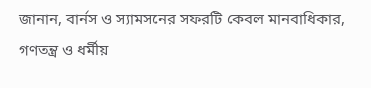জানান, বার্নস ও স্যামসনের সফরটি কেবল মানবাধিকার, গণতন্ত্র ও ধর্মীয়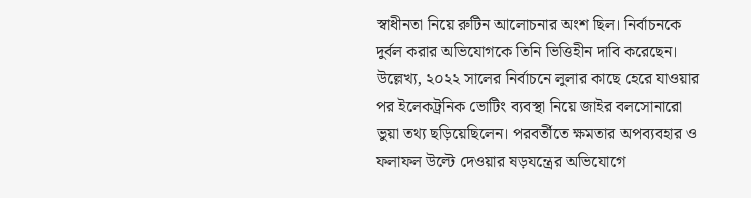স্বাধীনতা নিয়ে রুটিন আলোচনার অংশ ছিল। নির্বাচনকে দুর্বল করার অভিযোগকে তিনি ভিত্তিহীন দাবি করেছেন।
উল্লেখ্য, ২০২২ সালের নির্বাচনে লুলার কাছে হেরে যাওয়ার পর ইলেকট্রনিক ভোটিং ব্যবস্থা নিয়ে জাইর বলসোনারো ভুয়া তথ্য ছড়িয়েছিলেন। পরবর্তীতে ক্ষমতার অপব্যবহার ও ফলাফল উল্টে দেওয়ার ষড়যন্ত্রের অভিযোগে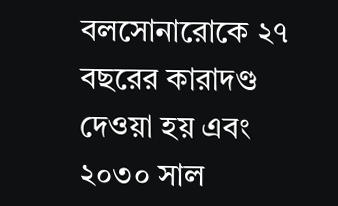বলসোনারোকে ২৭ বছরের কারাদণ্ড দেওয়া হয় এবং ২০৩০ সাল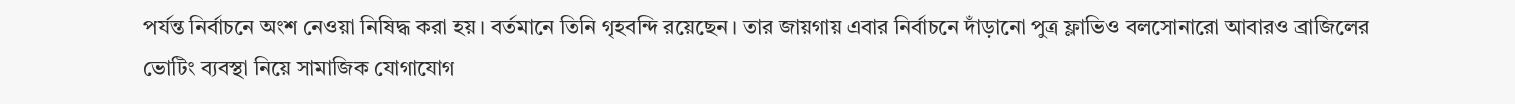পর্যন্ত নির্বাচনে অংশ নেওয়া নিষিদ্ধ করা হয়। বর্তমানে তিনি গৃহবন্দি রয়েছেন। তার জায়গায় এবার নির্বাচনে দাঁড়ানো পুত্র ফ্লাভিও বলসোনারো আবারও ব্রাজিলের ভোটিং ব্যবস্থা নিয়ে সামাজিক যোগাযোগ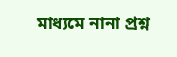মাধ্যমে নানা প্রশ্ন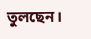তুলছেন।